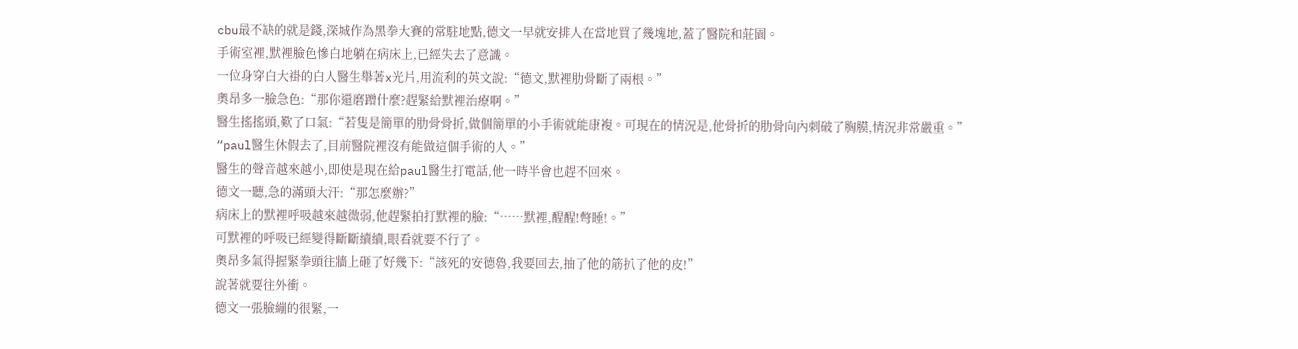cbu最不缺的就是錢,深城作為黑拳大賽的常駐地點,德文一早就安排人在當地買了幾塊地,蓋了醫院和莊園。
手術室裡,默裡臉色慘白地躺在病床上,已經失去了意識。
一位身穿白大褂的白人醫生舉著x光片,用流利的英文說:“德文,默裡肋骨斷了兩根。”
奧昂多一臉急色:“那你還磨蹭什麼?趕緊給默裡治療啊。”
醫生搖搖頭,歎了口氣:“若隻是簡單的肋骨骨折,做個簡單的小手術就能康複。可現在的情況是,他骨折的肋骨向內刺破了胸膜,情況非常嚴重。”
“paul醫生休假去了,目前醫院裡沒有能做這個手術的人。”
醫生的聲音越來越小,即使是現在給paul醫生打電話,他一時半會也趕不回來。
德文一聽,急的滿頭大汗:“那怎麼辦?”
病床上的默裡呼吸越來越微弱,他趕緊拍打默裡的臉:“……默裡,醒醒!彆睡!。”
可默裡的呼吸已經變得斷斷續續,眼看就要不行了。
奧昂多氣得握緊拳頭往牆上砸了好幾下:“該死的安德魯,我要回去,抽了他的筋扒了他的皮!”
說著就要往外衝。
德文一張臉繃的很緊,一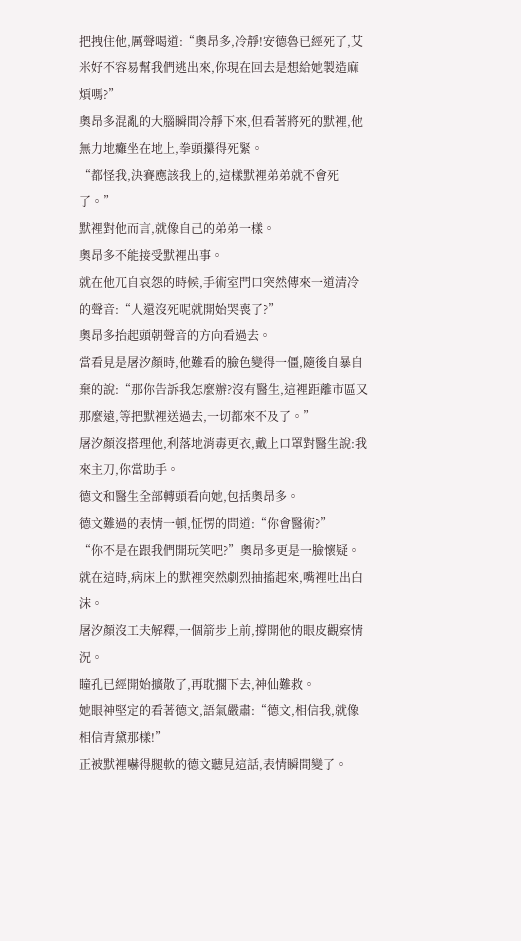把拽住他,厲聲喝道:“奧昂多,冷靜!安德魯已經死了,艾米好不容易幫我們逃出來,你現在回去是想給她製造麻煩嗎?”
奧昂多混亂的大腦瞬間冷靜下來,但看著將死的默裡,他無力地癱坐在地上,拳頭攥得死緊。
“都怪我,決賽應該我上的,這樣默裡弟弟就不會死了。”
默裡對他而言,就像自己的弟弟一樣。
奧昂多不能接受默裡出事。
就在他兀自哀怨的時候,手術室門口突然傳來一道清冷的聲音:“人還沒死呢就開始哭喪了?”
奧昂多抬起頭朝聲音的方向看過去。
當看見是屠汐顏時,他難看的臉色變得一僵,隨後自暴自棄的說:“那你告訴我怎麼辦?沒有醫生,這裡距離市區又那麼遠,等把默裡送過去,一切都來不及了。”
屠汐顏沒搭理他,利落地消毒更衣,戴上口罩對醫生說:我來主刀,你當助手。
德文和醫生全部轉頭看向她,包括奧昂多。
德文難過的表情一頓,怔愣的問道:“你會醫術?”
“你不是在跟我們開玩笑吧?”奧昂多更是一臉懷疑。
就在這時,病床上的默裡突然劇烈抽搐起來,嘴裡吐出白沫。
屠汐顏沒工夫解釋,一個箭步上前,撐開他的眼皮觀察情況。
瞳孔已經開始擴散了,再耽擱下去,神仙難救。
她眼神堅定的看著德文,語氣嚴肅:“德文,相信我,就像相信青黛那樣!”
正被默裡嚇得腿軟的德文聽見這話,表情瞬間變了。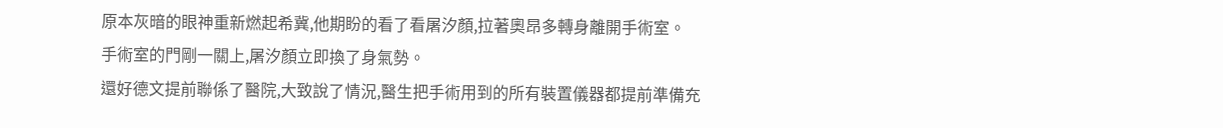原本灰暗的眼神重新燃起希冀,他期盼的看了看屠汐顏,拉著奧昂多轉身離開手術室。
手術室的門剛一關上,屠汐顏立即換了身氣勢。
還好德文提前聯係了醫院,大致說了情況,醫生把手術用到的所有裝置儀器都提前準備充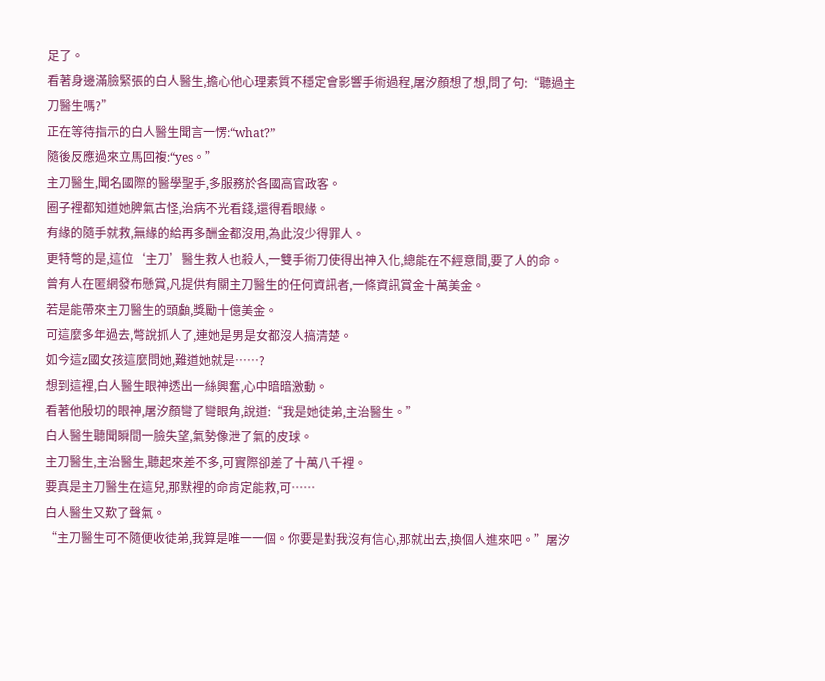足了。
看著身邊滿臉緊張的白人醫生,擔心他心理素質不穩定會影響手術過程,屠汐顏想了想,問了句:“聽過主刀醫生嗎?”
正在等待指示的白人醫生聞言一愣:“what?”
隨後反應過來立馬回複:“yes。”
主刀醫生,聞名國際的醫學聖手,多服務於各國高官政客。
圈子裡都知道她脾氣古怪,治病不光看錢,還得看眼緣。
有緣的隨手就救,無緣的給再多酬金都沒用,為此沒少得罪人。
更特彆的是,這位‘主刀’醫生救人也殺人,一雙手術刀使得出神入化,總能在不經意間,要了人的命。
曾有人在匿網發布懸賞,凡提供有關主刀醫生的任何資訊者,一條資訊賞金十萬美金。
若是能帶來主刀醫生的頭顱,獎勵十億美金。
可這麼多年過去,彆說抓人了,連她是男是女都沒人搞清楚。
如今這z國女孩這麼問她,難道她就是……?
想到這裡,白人醫生眼神透出一絲興奮,心中暗暗激動。
看著他殷切的眼神,屠汐顏彎了彎眼角,說道:“我是她徒弟,主治醫生。”
白人醫生聽聞瞬間一臉失望,氣勢像泄了氣的皮球。
主刀醫生,主治醫生,聽起來差不多,可實際卻差了十萬八千裡。
要真是主刀醫生在這兒,那默裡的命肯定能救,可……
白人醫生又歎了聲氣。
“主刀醫生可不隨便收徒弟,我算是唯一一個。你要是對我沒有信心,那就出去,換個人進來吧。”屠汐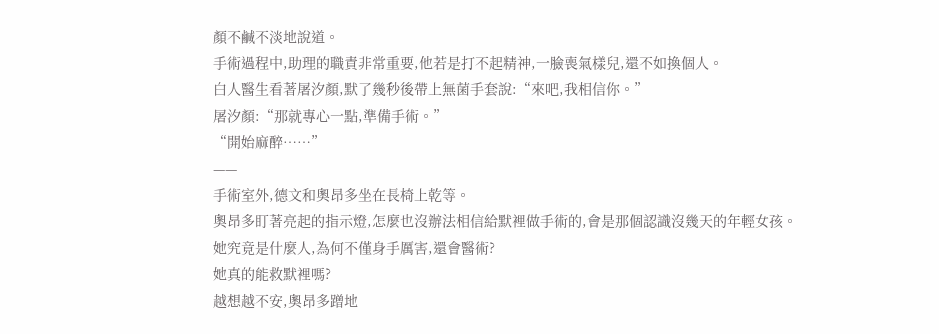顏不鹹不淡地說道。
手術過程中,助理的職責非常重要,他若是打不起精神,一臉喪氣樣兒,還不如換個人。
白人醫生看著屠汐顏,默了幾秒後帶上無菌手套說:“來吧,我相信你。”
屠汐顏:“那就專心一點,準備手術。”
“開始麻醉……”
——
手術室外,德文和奧昂多坐在長椅上乾等。
奧昂多盯著亮起的指示燈,怎麼也沒辦法相信給默裡做手術的,會是那個認識沒幾天的年輕女孩。
她究竟是什麼人,為何不僅身手厲害,還會醫術?
她真的能救默裡嗎?
越想越不安,奧昂多蹭地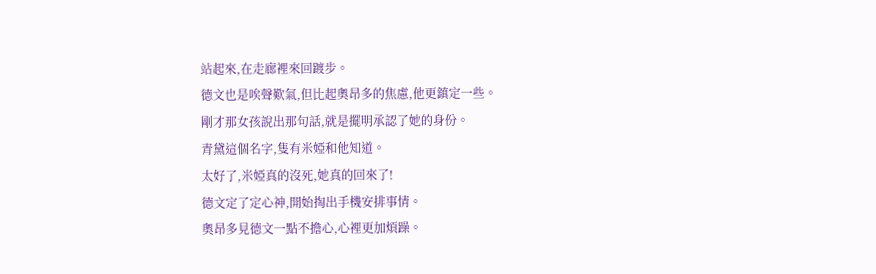站起來,在走廊裡來回踱步。
德文也是唉聲歎氣,但比起奧昂多的焦慮,他更鎮定一些。
剛才那女孩說出那句話,就是擺明承認了她的身份。
青黛這個名字,隻有米婭和他知道。
太好了,米婭真的沒死,她真的回來了!
德文定了定心神,開始掏出手機安排事情。
奧昂多見德文一點不擔心,心裡更加煩躁。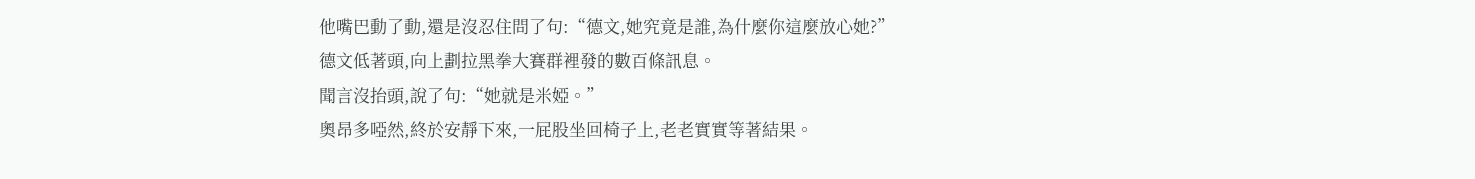他嘴巴動了動,還是沒忍住問了句:“德文,她究竟是誰,為什麼你這麼放心她?”
德文低著頭,向上劃拉黑拳大賽群裡發的數百條訊息。
聞言沒抬頭,說了句:“她就是米婭。”
奧昂多啞然,終於安靜下來,一屁股坐回椅子上,老老實實等著結果。